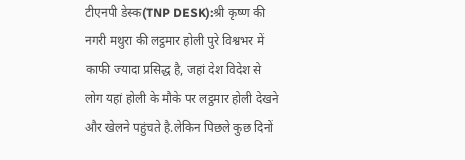टीएनपी डेस्क(TNP DESK):श्री कृष्ण की नगरी मथुरा की लट्ठमार होली पुरे विश्वभर में काफी ज्यादा प्रसिद्ध है, जहां देश विदेश से लोग यहां होली के मौके पर लट्ठमार होली देखने और खेलने पहुंचते है.लेकिन पिछले कुछ दिनों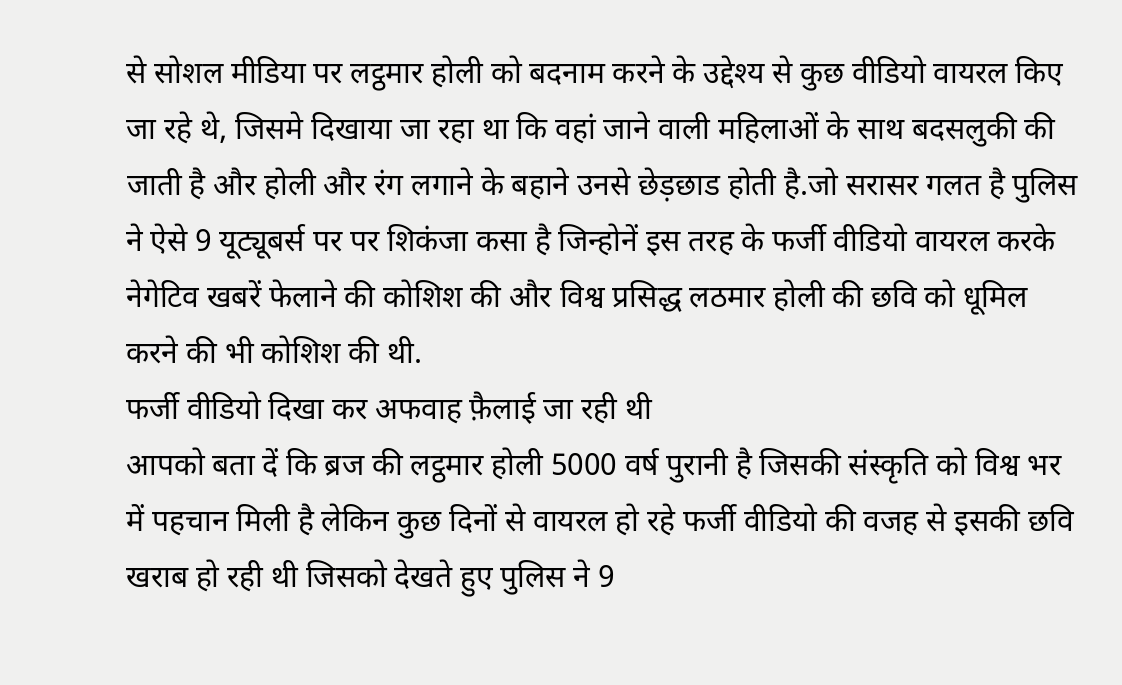से सोशल मीडिया पर लट्ठमार होली को बदनाम करने के उद्देश्य से कुछ वीडियो वायरल किए जा रहे थे, जिसमे दिखाया जा रहा था कि वहां जाने वाली महिलाओं के साथ बदसलुकी की जाती है और होली और रंग लगाने के बहाने उनसे छेड़छाड होती है.जो सरासर गलत है पुलिस ने ऐसे 9 यूट्यूबर्स पर पर शिकंजा कसा है जिन्होनें इस तरह के फर्जी वीडियो वायरल करके नेगेटिव खबरें फेलाने की कोशिश की और विश्व प्रसिद्ध लठमार होली की छवि को धूमिल करने की भी कोशिश की थी.
फर्जी वीडियो दिखा कर अफवाह फ़ैलाई जा रही थी
आपको बता दें कि ब्रज की लट्ठमार होली 5000 वर्ष पुरानी है जिसकी संस्कृति को विश्व भर में पहचान मिली है लेकिन कुछ दिनों से वायरल हो रहे फर्जी वीडियो की वजह से इसकी छवि खराब हो रही थी जिसको देखते हुए पुलिस ने 9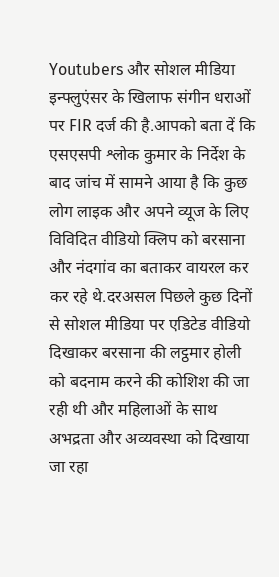Youtubers और सोशल मीडिया इन्फ्लुएंसर के खिलाफ संगीन धराओं पर FIR दर्ज की है.आपको बता दें कि एसएसपी श्लोक कुमार के निर्देश के बाद जांच में सामने आया है कि कुछ लोग लाइक और अपने व्यूज के लिए विविदित वीडियो क्लिप को बरसाना और नंदगांव का बताकर वायरल कर कर रहे थे.दरअसल पिछले कुछ दिनों से सोशल मीडिया पर एडिटेड वीडियो दिखाकर बरसाना की लट्ठमार होली को बदनाम करने की कोशिश की जा रही थी और महिलाओं के साथ अभद्रता और अव्यवस्था को दिखाया जा रहा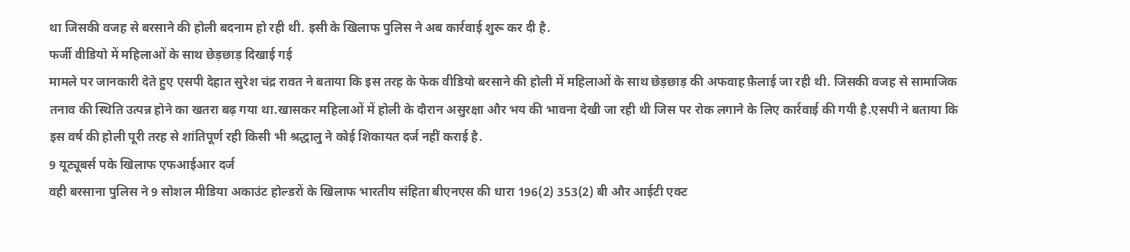था जिसकी वजह से बरसाने की होली बदनाम हो रही थी. इसी के खिलाफ पुलिस ने अब कार्रवाई शुरू कर दी है.
फर्जी वीडियो में महिलाओं के साथ छेड़छाड़ दिखाई गई
मामले पर जानकारी देते हुए एसपी देहात सुरेश चंद्र रावत ने बताया कि इस तरह के फेक वीडियो बरसाने की होली में महिलाओं के साथ छेड़छाड़ की अफवाह फ़ैलाई जा रही थी. जिसकी वजह से सामाजिक तनाव की स्थिति उत्पन्न होने का खतरा बढ़ गया था.खासकर महिलाओं में होली के दौरान असुरक्षा और भय की भावना देखी जा रही थी जिस पर रोक लगाने के लिए कार्रवाई की गयी है.एसपी ने बताया कि इस वर्ष की होली पूरी तरह से शांतिपूर्ण रही किसी भी श्रद्धालु ने कोई शिकायत दर्ज नहीं कराई है.
9 यूट्यूबर्स पके खिलाफ एफआईआर दर्ज
वही बरसाना पुलिस ने 9 सोशल मीडिया अकाउंट होल्डरों के खिलाफ भारतीय संहिता बीएनएस की धारा 196(2) 353(2) बी और आईटी एक्ट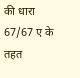की धारा 67/67 ए के तहत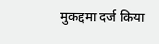मुकद्दमा दर्ज किया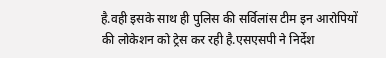है.वही इसके साथ ही पुलिस की सर्विलांस टीम इन आरोपियों की लोकेशन को ट्रेस कर रही है.एसएसपी ने निर्देश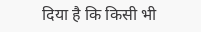दिया है कि किसी भी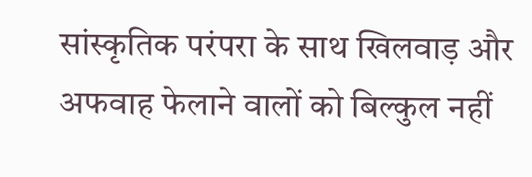सांस्कृतिक परंपरा के साथ खिलवाड़ और अफवाह फेलाने वालों को बिल्कुल नहीं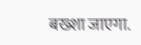बख्शा जाएगा.